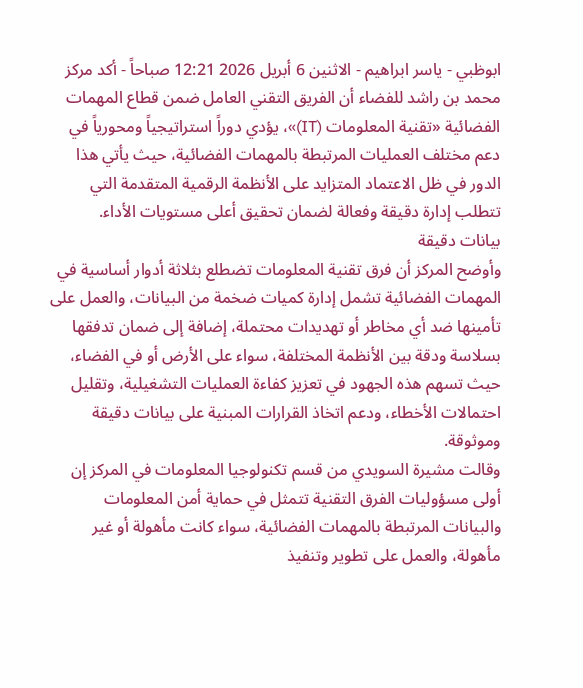ابوظبي - ياسر ابراهيم - الاثنين 6 أبريل 2026 12:21 صباحاً - أكد مركز محمد بن راشد للفضاء أن الفريق التقني العامل ضمن قطاع المهمات الفضائية «تقنية المعلومات (IT)»، يؤدي دوراً استراتيجياً ومحورياً في دعم مختلف العمليات المرتبطة بالمهمات الفضائية، حيث يأتي هذا الدور في ظل الاعتماد المتزايد على الأنظمة الرقمية المتقدمة التي تتطلب إدارة دقيقة وفعالة لضمان تحقيق أعلى مستويات الأداء.
بيانات دقيقة
وأوضح المركز أن فرق تقنية المعلومات تضطلع بثلاثة أدوار أساسية في المهمات الفضائية تشمل إدارة كميات ضخمة من البيانات، والعمل على تأمينها ضد أي مخاطر أو تهديدات محتملة، إضافة إلى ضمان تدفقها بسلاسة ودقة بين الأنظمة المختلفة، سواء على الأرض أو في الفضاء، حيث تسهم هذه الجهود في تعزيز كفاءة العمليات التشغيلية، وتقليل احتمالات الأخطاء، ودعم اتخاذ القرارات المبنية على بيانات دقيقة وموثوقة.
وقالت مشيرة السويدي من قسم تكنولوجيا المعلومات في المركز إن أولى مسؤوليات الفرق التقنية تتمثل في حماية أمن المعلومات والبيانات المرتبطة بالمهمات الفضائية، سواء كانت مأهولة أو غير مأهولة، والعمل على تطوير وتنفيذ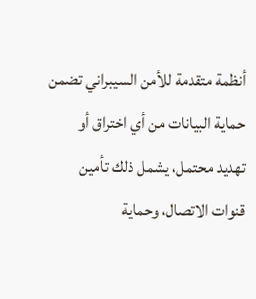أنظمة متقدمة للأمن السيبراني تضمن حماية البيانات من أي اختراق أو تهديد محتمل، يشمل ذلك تأمين قنوات الاتصال، وحماية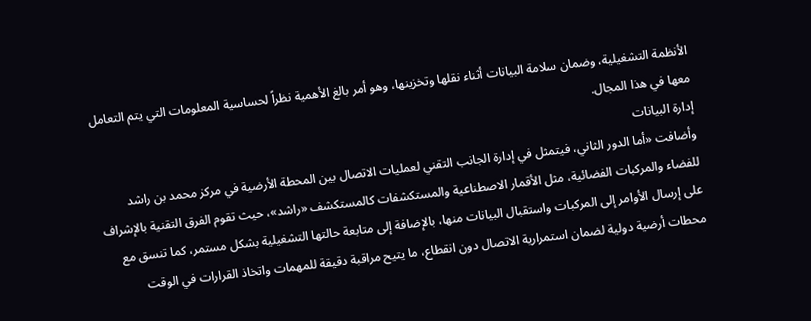الأنظمة التشغيلية، وضمان سلامة البيانات أثناء نقلها وتخزينها، وهو أمر بالغ الأهمية نظراً لحساسية المعلومات التي يتم التعامل معها في هذا المجال.
إدارة البيانات
وأضافت «أما الدور الثاني، فيتمثل في إدارة الجانب التقني لعمليات الاتصال بين المحطة الأرضية في مركز محمد بن راشد للفضاء والمركبات الفضائية، مثل الأقمار الاصطناعية والمستكشفات كالمستكشف «راشد»، حيث تقوم الفرق التقنية بالإشراف على إرسال الأوامر إلى المركبات واستقبال البيانات منها، بالإضافة إلى متابعة حالتها التشغيلية بشكل مستمر، كما تنسق مع محطات أرضية دولية لضمان استمرارية الاتصال دون انقطاع، ما يتيح مراقبة دقيقة للمهمات واتخاذ القرارات في الوقت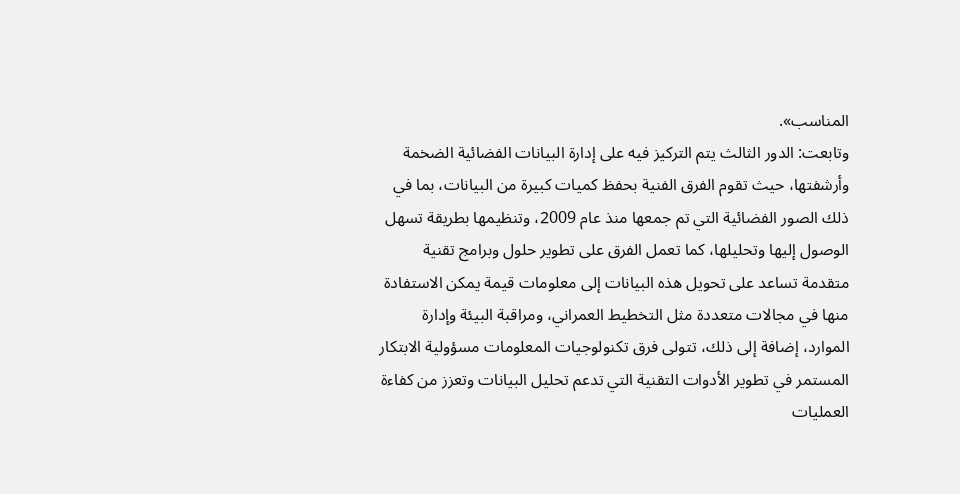المناسب».
وتابعت: الدور الثالث يتم التركيز فيه على إدارة البيانات الفضائية الضخمة وأرشفتها، حيث تقوم الفرق الفنية بحفظ كميات كبيرة من البيانات، بما في ذلك الصور الفضائية التي تم جمعها منذ عام 2009، وتنظيمها بطريقة تسهل الوصول إليها وتحليلها، كما تعمل الفرق على تطوير حلول وبرامج تقنية متقدمة تساعد على تحويل هذه البيانات إلى معلومات قيمة يمكن الاستفادة منها في مجالات متعددة مثل التخطيط العمراني، ومراقبة البيئة وإدارة الموارد، إضافة إلى ذلك، تتولى فرق تكنولوجيات المعلومات مسؤولية الابتكار المستمر في تطوير الأدوات التقنية التي تدعم تحليل البيانات وتعزز من كفاءة العمليات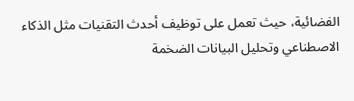الفضائية، حيث تعمل على توظيف أحدث التقنيات مثل الذكاء الاصطناعي وتحليل البيانات الضخمة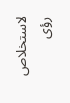لاستخلاص رؤى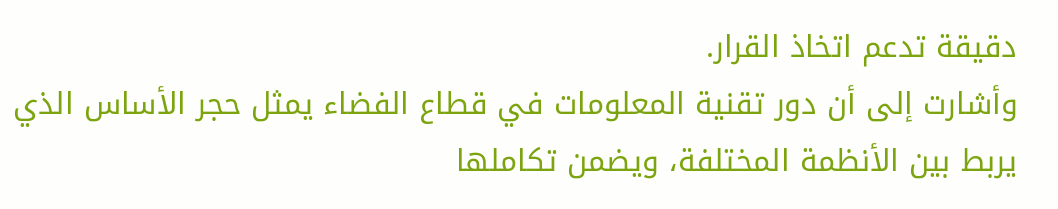دقيقة تدعم اتخاذ القرار.
وأشارت إلى أن دور تقنية المعلومات في قطاع الفضاء يمثل حجر الأساس الذي يربط بين الأنظمة المختلفة، ويضمن تكاملها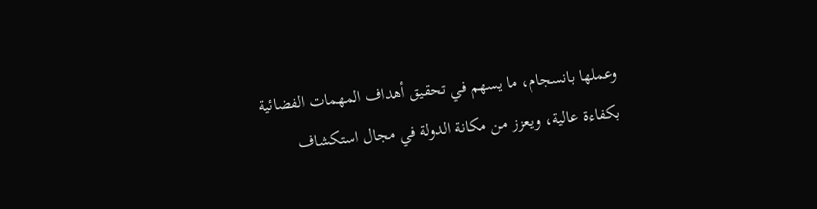وعملها بانسجام، ما يسهم في تحقيق أهداف المهمات الفضائية بكفاءة عالية، ويعزز من مكانة الدولة في مجال استكشاف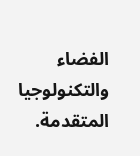الفضاء والتكنولوجيا المتقدمة.